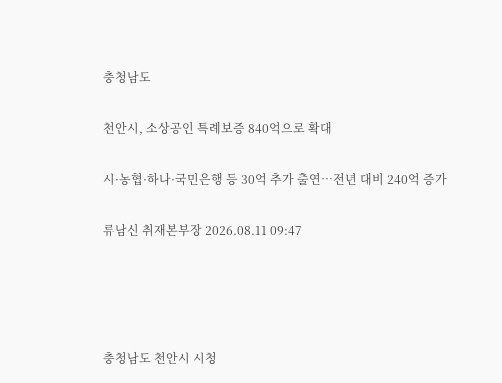충청남도

천안시, 소상공인 특례보증 840억으로 확대

시·농협·하나·국민은행 등 30억 추가 출연…전년 대비 240억 증가

류남신 취재본부장 2026.08.11 09:47




충청남도 천안시 시청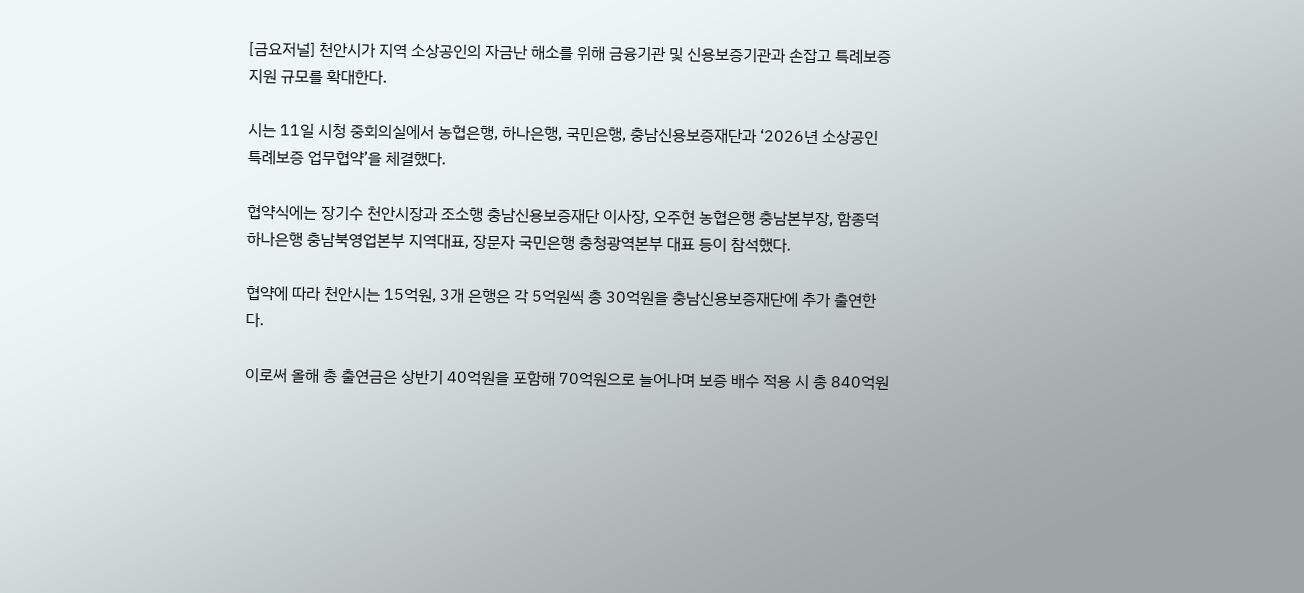[금요저널] 천안시가 지역 소상공인의 자금난 해소를 위해 금융기관 및 신용보증기관과 손잡고 특례보증 지원 규모를 확대한다.

시는 11일 시청 중회의실에서 농협은행, 하나은행, 국민은행, 충남신용보증재단과 ‘2026년 소상공인 특례보증 업무협약’을 체결했다.

협약식에는 장기수 천안시장과 조소행 충남신용보증재단 이사장, 오주현 농협은행 충남본부장, 함종덕 하나은행 충남북영업본부 지역대표, 장문자 국민은행 충청광역본부 대표 등이 참석했다.

협약에 따라 천안시는 15억원, 3개 은행은 각 5억원씩 총 30억원을 충남신용보증재단에 추가 출연한다.

이로써 올해 총 출연금은 상반기 40억원을 포함해 70억원으로 늘어나며 보증 배수 적용 시 총 840억원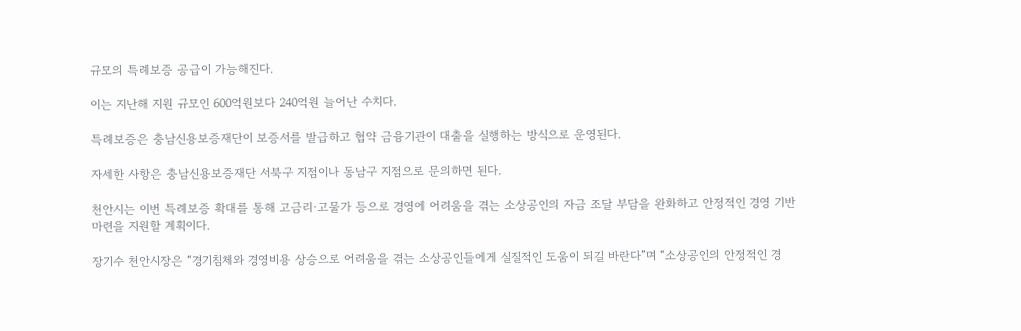규모의 특례보증 공급이 가능해진다.

이는 지난해 지원 규모인 600억원보다 240억원 늘어난 수치다.

특례보증은 충남신용보증재단이 보증서를 발급하고 협약 금융기관이 대출을 실행하는 방식으로 운영된다.

자세한 사항은 충남신용보증재단 서북구 지점이나 동남구 지점으로 문의하면 된다.

천안시는 이번 특례보증 확대를 통해 고금리·고물가 등으로 경영에 어려움을 겪는 소상공인의 자금 조달 부담을 완화하고 안정적인 경영 기반 마련을 지원할 계획이다.

장기수 천안시장은 “경기침체와 경영비용 상승으로 어려움을 겪는 소상공인들에게 실질적인 도움이 되길 바란다”며 “소상공인의 안정적인 경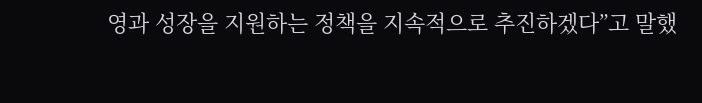영과 성장을 지원하는 정책을 지속적으로 추진하겠다”고 말했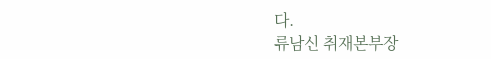다.
류남신 취재본부장